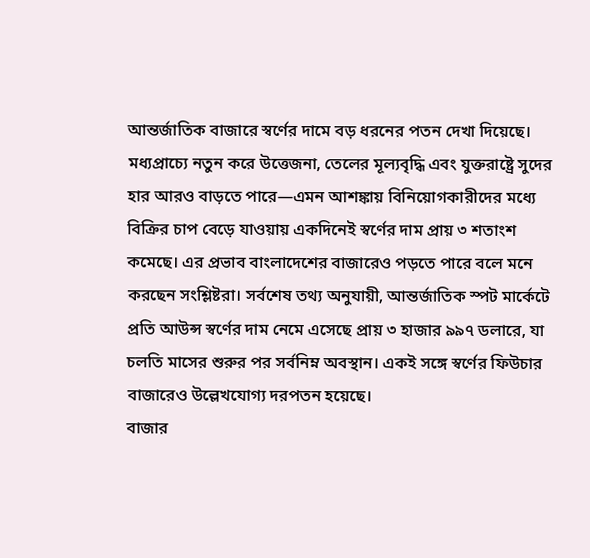আন্তর্জাতিক বাজারে স্বর্ণের দামে বড় ধরনের পতন দেখা দিয়েছে। মধ্যপ্রাচ্যে নতুন করে উত্তেজনা, তেলের মূল্যবৃদ্ধি এবং যুক্তরাষ্ট্রে সুদের হার আরও বাড়তে পারে—এমন আশঙ্কায় বিনিয়োগকারীদের মধ্যে বিক্রির চাপ বেড়ে যাওয়ায় একদিনেই স্বর্ণের দাম প্রায় ৩ শতাংশ কমেছে। এর প্রভাব বাংলাদেশের বাজারেও পড়তে পারে বলে মনে করছেন সংশ্লিষ্টরা। সর্বশেষ তথ্য অনুযায়ী, আন্তর্জাতিক স্পট মার্কেটে প্রতি আউন্স স্বর্ণের দাম নেমে এসেছে প্রায় ৩ হাজার ৯৯৭ ডলারে, যা চলতি মাসের শুরুর পর সর্বনিম্ন অবস্থান। একই সঙ্গে স্বর্ণের ফিউচার বাজারেও উল্লেখযোগ্য দরপতন হয়েছে।
বাজার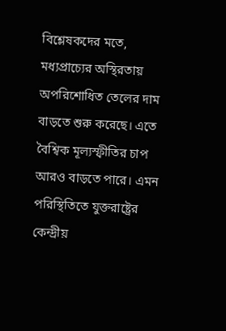বিশ্লেষকদের মতে, মধ্যপ্রাচ্যের অস্থিরতায় অপরিশোধিত তেলের দাম বাড়তে শুরু করেছে। এতে বৈশ্বিক মূল্যস্ফীতির চাপ আরও বাড়তে পারে। এমন পরিস্থিতিতে যুক্তরাষ্ট্রের কেন্দ্রীয়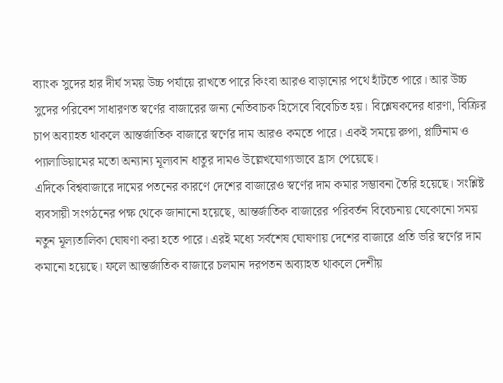ব্যাংক সুদের হার দীর্ঘ সময় উচ্চ পর্যায়ে রাখতে পারে কিংবা আরও বাড়ানোর পথে হাঁটতে পারে। আর উচ্চ সুদের পরিবেশ সাধারণত স্বর্ণের বাজারের জন্য নেতিবাচক হিসেবে বিবেচিত হয়। বিশ্লেষকদের ধারণা, বিক্রির চাপ অব্যাহত থাকলে আন্তর্জাতিক বাজারে স্বর্ণের দাম আরও কমতে পারে। একই সময়ে রুপা, প্লাটিনাম ও প্যালাডিয়ামের মতো অন্যান্য মূল্যবান ধাতুর দামও উল্লেখযোগ্যভাবে হ্রাস পেয়েছে।
এদিকে বিশ্ববাজারে দামের পতনের কারণে দেশের বাজারেও স্বর্ণের দাম কমার সম্ভাবনা তৈরি হয়েছে। সংশ্লিষ্ট ব্যবসায়ী সংগঠনের পক্ষ থেকে জানানো হয়েছে, আন্তর্জাতিক বাজারের পরিবর্তন বিবেচনায় যেকোনো সময় নতুন মূল্যতালিকা ঘোষণা করা হতে পারে। এরই মধ্যে সর্বশেষ ঘোষণায় দেশের বাজারে প্রতি ভরি স্বর্ণের দাম কমানো হয়েছে। ফলে আন্তর্জাতিক বাজারে চলমান দরপতন অব্যাহত থাকলে দেশীয়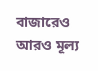বাজারেও আরও মূল্য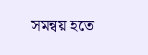সমন্বয় হতে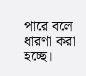পারে বলে ধারণা করা হচ্ছে।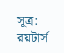সূত্র: রয়টার্স